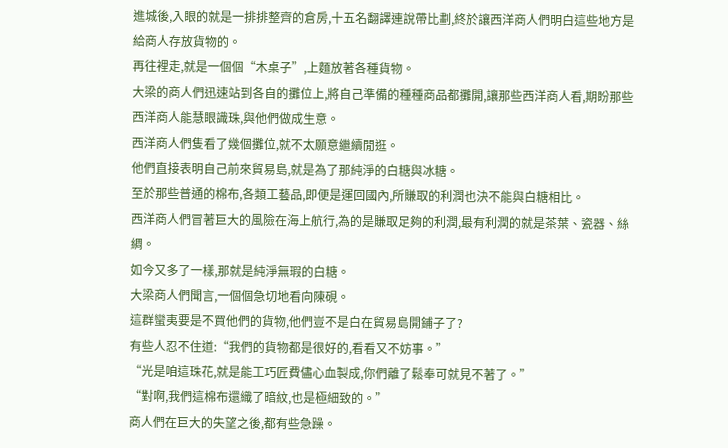進城後,入眼的就是一排排整齊的倉房,十五名翻譯連說帶比劃,終於讓西洋商人們明白這些地方是給商人存放貨物的。
再往裡走,就是一個個“木桌子”,上麵放著各種貨物。
大梁的商人們迅速站到各自的攤位上,將自己準備的種種商品都攤開,讓那些西洋商人看,期盼那些西洋商人能慧眼識珠,與他們做成生意。
西洋商人們隻看了幾個攤位,就不太願意繼續閒逛。
他們直接表明自己前來貿易島,就是為了那純淨的白糖與冰糖。
至於那些普通的棉布,各類工藝品,即便是運回國內,所賺取的利潤也決不能與白糖相比。
西洋商人們冒著巨大的風險在海上航行,為的是賺取足夠的利潤,最有利潤的就是茶葉、瓷器、絲綢。
如今又多了一樣,那就是純淨無瑕的白糖。
大梁商人們聞言,一個個急切地看向陳硯。
這群蠻夷要是不買他們的貨物,他們豈不是白在貿易島開鋪子了?
有些人忍不住道:“我們的貨物都是很好的,看看又不妨事。”
“光是咱這珠花,就是能工巧匠費儘心血製成,你們離了鬆奉可就見不著了。”
“對啊,我們這棉布還織了暗紋,也是極細致的。”
商人們在巨大的失望之後,都有些急躁。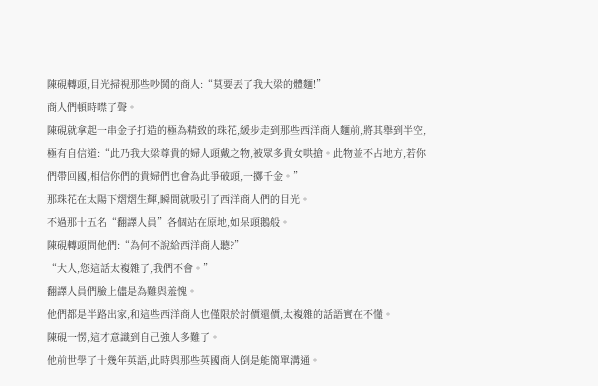陳硯轉頭,目光掃視那些吵鬨的商人:“莫要丟了我大梁的體麵!”
商人們頓時噤了聲。
陳硯就拿起一串金子打造的極為精致的珠花,緩步走到那些西洋商人麵前,將其舉到半空,極有自信道:“此乃我大梁尊貴的婦人頭戴之物,被眾多貴女哄搶。此物並不占地方,若你們帶回國,相信你們的貴婦們也會為此爭破頭,一擲千金。”
那珠花在太陽下熠熠生輝,瞬間就吸引了西洋商人們的目光。
不過那十五名“翻譯人員”各個站在原地,如呆頭鵝般。
陳硯轉頭問他們:“為何不說給西洋商人聽?”
“大人,您這話太複雜了,我們不會。”
翻譯人員們臉上儘是為難與羞愧。
他們都是半路出家,和這些西洋商人也僅限於討價還價,太複雜的話語實在不懂。
陳硯一愣,這才意識到自己強人多難了。
他前世學了十幾年英語,此時與那些英國商人倒是能簡單溝通。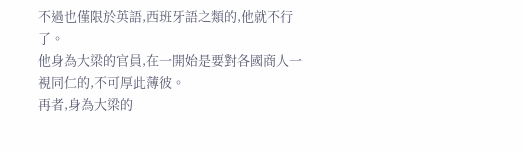不過也僅限於英語,西班牙語之類的,他就不行了。
他身為大梁的官員,在一開始是要對各國商人一視同仁的,不可厚此薄彼。
再者,身為大梁的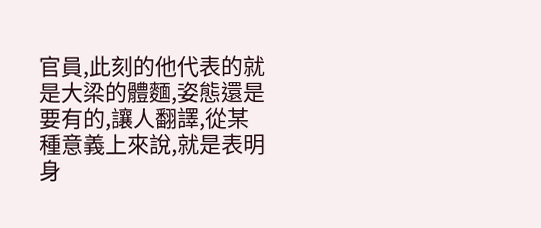官員,此刻的他代表的就是大梁的體麵,姿態還是要有的,讓人翻譯,從某種意義上來說,就是表明身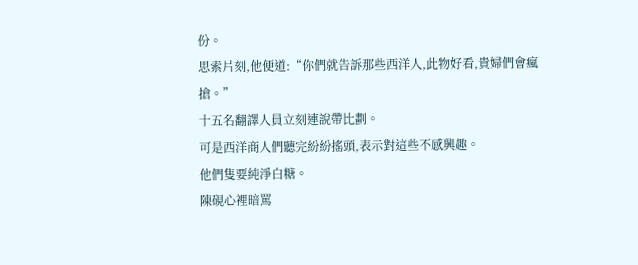份。
思索片刻,他便道:“你們就告訴那些西洋人,此物好看,貴婦們會瘋搶。”
十五名翻譯人員立刻連說帶比劃。
可是西洋商人們聽完紛紛搖頭,表示對這些不感興趣。
他們隻要純淨白糖。
陳硯心裡暗罵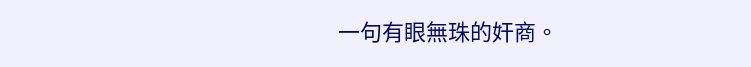一句有眼無珠的奸商。